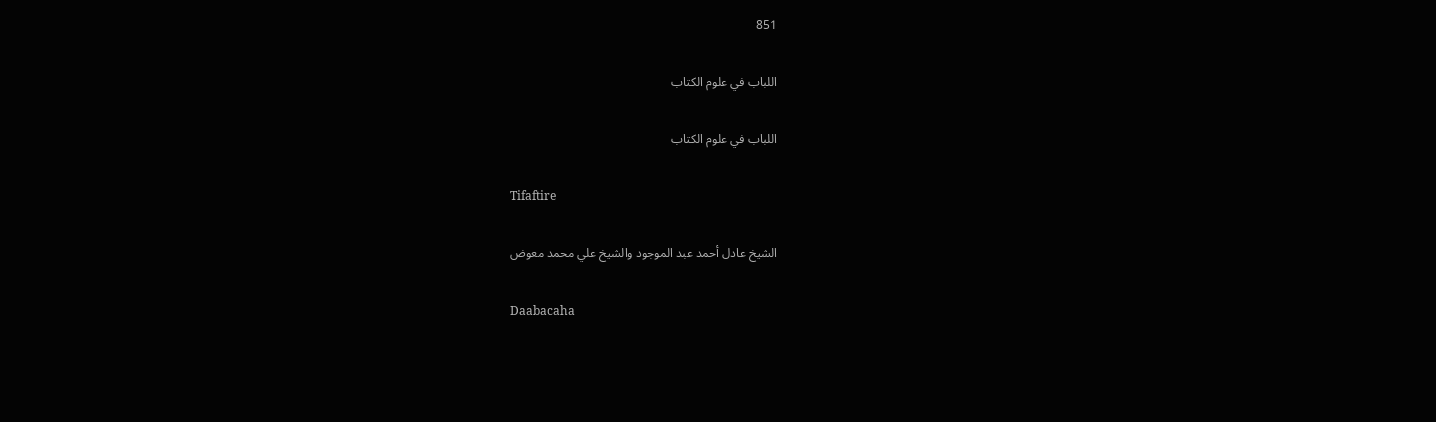851

اللباب في علوم الكتاب

اللباب في علوم الكتاب

Tifaftire

الشيخ عادل أحمد عبد الموجود والشيخ علي محمد معوض

Daabacaha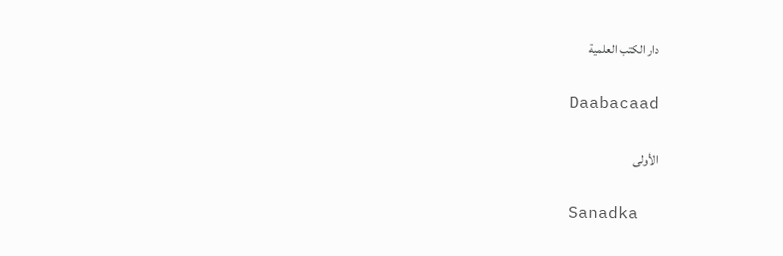دار الكتب العلمية

Daabacaad

الأولى

Sanadka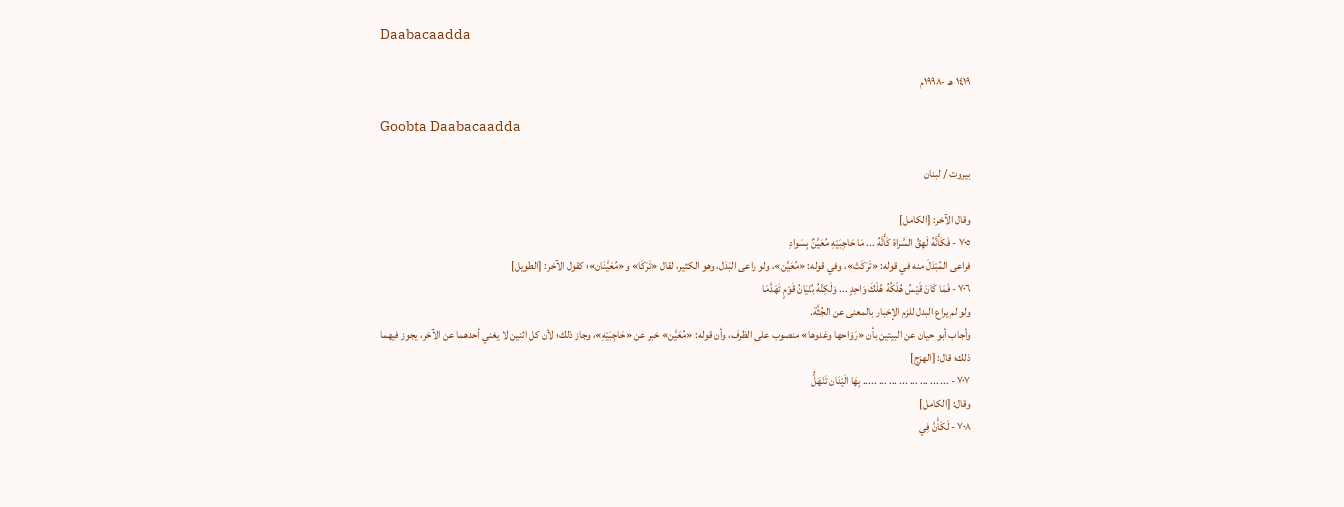Daabacaadda

١٤١٩ هـ -١٩٩٨م

Goobta Daabacaadda

بيروت / لبنان

وقال الآخر: [الكامل]
٧٠٥ - فَكَأَنَّهُ لَهِقُ السَّراة كَأَنَّهُ ... مَا حَاجِبَيْهِ مُعَيَّنٌ بِسَوادِ
فراعى المُبْدَلَ منه في قوله: «تَرَكَتْ»، وفي قوله: «مُعَيَّن»، ولو راعى البَدَل، وهو الكثير، لقال «تَرَكَا» و«مُعَيَّنَان»؛ كقول الآخر: [الطويل]
٧٠٦ - فَمَا كَانَ قَيْسُ هُلْكُهُ هُلْكَ وَاحِدٍ ... وَلَكِنَّهُ بُنْيَانُ قَوْمٍ تَهَدَّمَا
ولو لم يراع البدل للزم الإخبار بالمعنى عن الجُثَّة.
وأجاب أبو حيان عن البيتين بأن «رَوَاحها وغدوها» منصوب على الظرف، وأن قوله: «مُعَيَّن» خبر عن «حَاجِبَيْهِ»، وجاز ذلك؛ لأن كل اثنين لا يغني أحدهما عن الآخر، يجوز فيهما ذلك؛ قال: [الهزج]
٧٠٧ - ... ... ... ... ... ... ... ..... بِهَا الَيْنَان تَنْهَلُّ
وقال: [الكامل]
٧٠٨ - لَكَأَنَّ فِي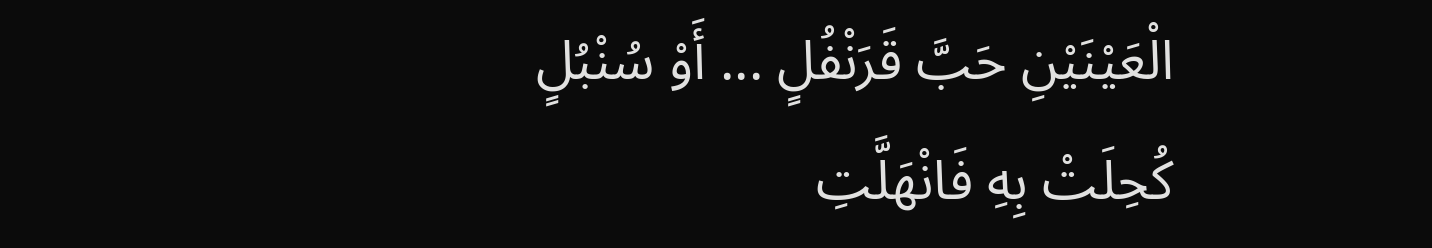الْعَيْنَيْنِ حَبَّ قَرَنْفُلٍ ... أَوْ سُنْبُلٍ كُحِلَتْ بِهِ فَانْهَلَّتِ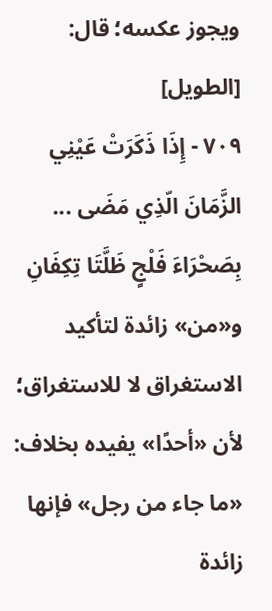ويجوز عكسه؛ قال: [الطويل]
٧٠٩ - إِذَا ذَكَرَتْ عَيْنِي الزَّمَانَ الّذِي مَضَى ... بِصَحْرَاءَ فَلْجٍ ظَلَّتَا تِكِفَانِ
و«من» زائدة لتأكيد الاستغراق لا للاستغراق؛ لأن «أحدًا» يفيده بخلاف: «ما جاء من رجل» فإنها زائدة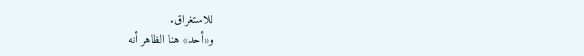للاستغراق.
و«أحد» هنا الظاهر أنه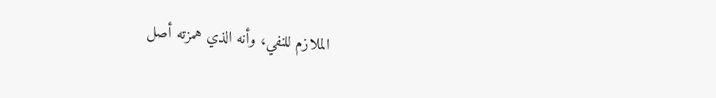الملازم للنفي، وأنه الذي همزته أصل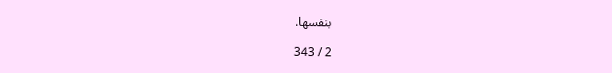بنفسها.

2 / 343